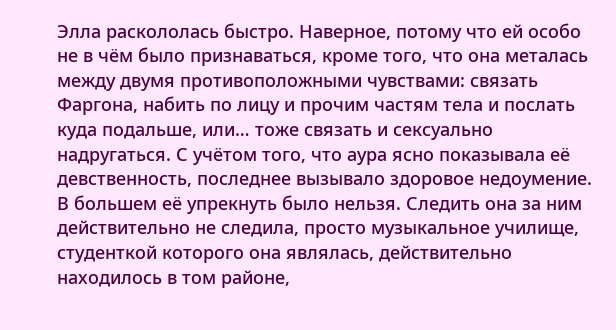Элла раскололась быстро. Наверное, потому что ей особо не в чём было признаваться, кроме того, что она металась между двумя противоположными чувствами: связать Фаргона, набить по лицу и прочим частям тела и послать куда подальше, или… тоже связать и сексуально надругаться. С учётом того, что аура ясно показывала её девственность, последнее вызывало здоровое недоумение. В большем её упрекнуть было нельзя. Следить она за ним действительно не следила, просто музыкальное училище, студенткой которого она являлась, действительно находилось в том районе,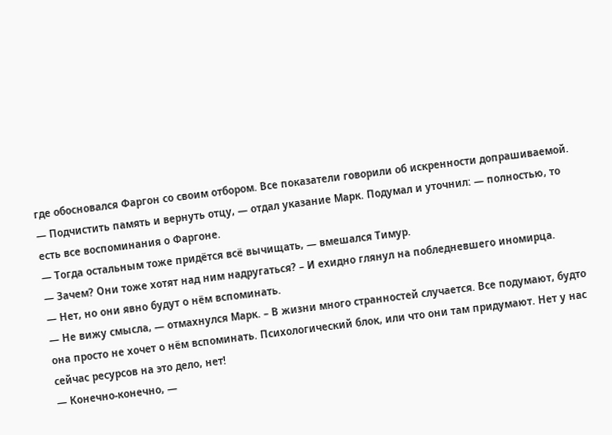где обосновался Фаргон со своим отбором. Все показатели говорили об искренности допрашиваемой.
— Подчистить память и вернуть отцу, — отдал указание Марк. Подумал и уточнил: — полностью, то есть все воспоминания о Фаргоне.
— Тогда остальным тоже придётся всё вычищать, — вмешался Тимур.
— Зачем? Они тоже хотят над ним надругаться? – И ехидно глянул на побледневшего иномирца.
— Нет, но они явно будут о нём вспоминать.
— Не вижу смысла, — отмахнулся Марк. – В жизни много странностей случается. Все подумают, будто она просто не хочет о нём вспоминать. Психологический блок, или что они там придумают. Нет у нас сейчас ресурсов на это дело, нет!
— Конечно-конечно, —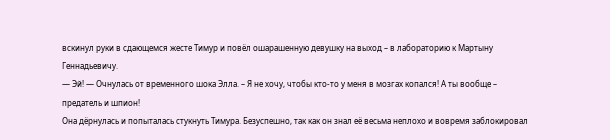вскинул руки в сдающемся жесте Тимур и повёл ошарашенную девушку на выход – в лабораторию к Мартыну Геннадьевичу.
— Эй! — Очнулась от временного шока Элла. – Я не хочу, чтобы кто-то у меня в мозгах копался! А ты вообще – предатель и шпион!
Она дёрнулась и попыталась стукнуть Тимура. Безуспешно, так как он знал её весьма неплохо и вовремя заблокировал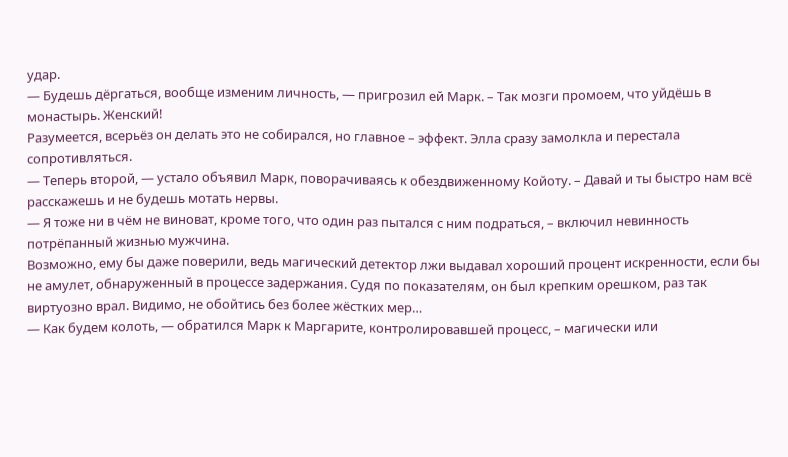удар.
— Будешь дёргаться, вообще изменим личность, — пригрозил ей Марк. – Так мозги промоем, что уйдёшь в монастырь. Женский!
Разумеется, всерьёз он делать это не собирался, но главное – эффект. Элла сразу замолкла и перестала сопротивляться.
— Теперь второй, — устало объявил Марк, поворачиваясь к обездвиженному Койоту. – Давай и ты быстро нам всё расскажешь и не будешь мотать нервы.
— Я тоже ни в чём не виноват, кроме того, что один раз пытался с ним подраться, – включил невинность потрёпанный жизнью мужчина.
Возможно, ему бы даже поверили, ведь магический детектор лжи выдавал хороший процент искренности, если бы не амулет, обнаруженный в процессе задержания. Судя по показателям, он был крепким орешком, раз так виртуозно врал. Видимо, не обойтись без более жёстких мер…
— Как будем колоть, — обратился Марк к Маргарите, контролировавшей процесс, – магически или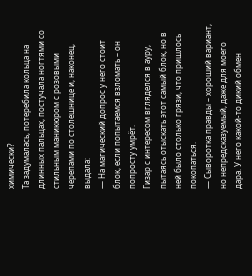химически?
Та задумалась, потеребила кольца на длинных пальцах, постучала ногтями со стильным маникюром с розовыми черепами по столешнице и, наконец, выдала:
— На магический допрос у него стоит блок, если попытаемся взломать – он попросту умрёт.
Гизар с интересом вгляделся в ауру, пытаясь отыскать этот самый блок, но в ней было столько грязи, что пришлось покопаться.
— Сыворотка правды – хороший вариант, но непредсказуемый, даже для моего дара. У него какой-то дикий обмен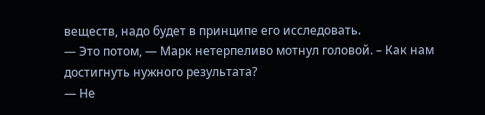веществ, надо будет в принципе его исследовать.
— Это потом, — Марк нетерпеливо мотнул головой. – Как нам достигнуть нужного результата?
— Не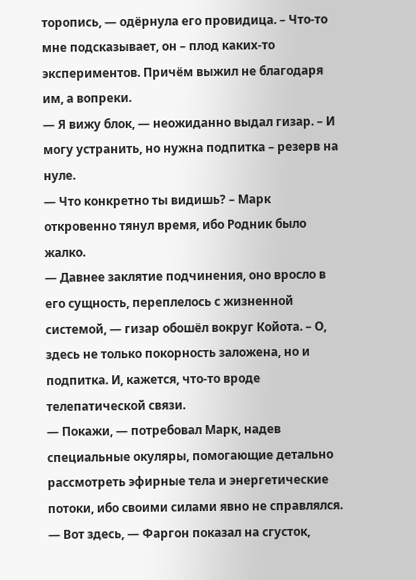торопись, — одёрнула его провидица. – Что-то мне подсказывает, он – плод каких-то экспериментов. Причём выжил не благодаря им, а вопреки.
— Я вижу блок, — неожиданно выдал гизар. – И могу устранить, но нужна подпитка – резерв на нуле.
— Что конкретно ты видишь? – Марк откровенно тянул время, ибо Родник было жалко.
— Давнее заклятие подчинения, оно вросло в его сущность, переплелось с жизненной системой, — гизар обошёл вокруг Койота. – О, здесь не только покорность заложена, но и подпитка. И, кажется, что-то вроде телепатической связи.
— Покажи, — потребовал Марк, надев специальные окуляры, помогающие детально рассмотреть эфирные тела и энергетические потоки, ибо своими силами явно не справлялся.
— Вот здесь, — Фаргон показал на сгусток,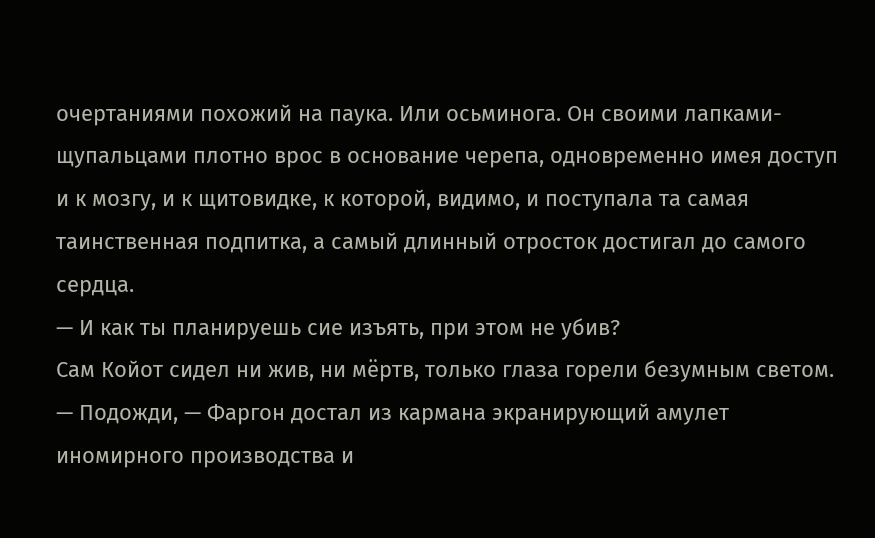очертаниями похожий на паука. Или осьминога. Он своими лапками-щупальцами плотно врос в основание черепа, одновременно имея доступ и к мозгу, и к щитовидке, к которой, видимо, и поступала та самая таинственная подпитка, а самый длинный отросток достигал до самого сердца.
— И как ты планируешь сие изъять, при этом не убив?
Сам Койот сидел ни жив, ни мёртв, только глаза горели безумным светом.
— Подожди, — Фаргон достал из кармана экранирующий амулет иномирного производства и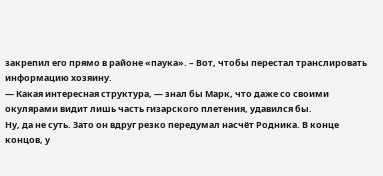закрепил его прямо в районе «паука». – Вот, чтобы перестал транслировать информацию хозяину.
— Какая интересная структура, — знал бы Марк, что даже со своими окулярами видит лишь часть гизарского плетения, удавился бы.
Ну, да не суть. Зато он вдруг резко передумал насчёт Родника. В конце концов, у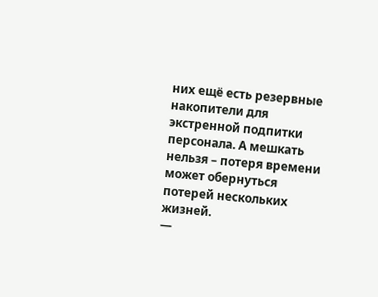них ещё есть резервные накопители для экстренной подпитки персонала. А мешкать нельзя – потеря времени может обернуться потерей нескольких жизней.
—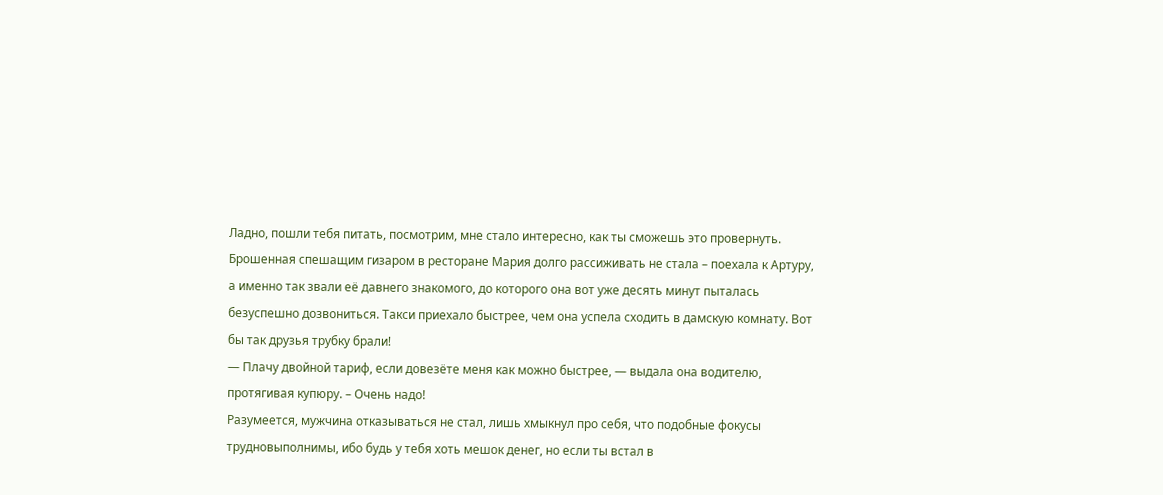Ладно, пошли тебя питать, посмотрим, мне стало интересно, как ты сможешь это провернуть.
Брошенная спешащим гизаром в ресторане Мария долго рассиживать не стала – поехала к Артуру, а именно так звали её давнего знакомого, до которого она вот уже десять минут пыталась безуспешно дозвониться. Такси приехало быстрее, чем она успела сходить в дамскую комнату. Вот бы так друзья трубку брали!
— Плачу двойной тариф, если довезёте меня как можно быстрее, — выдала она водителю, протягивая купюру. – Очень надо!
Разумеется, мужчина отказываться не стал, лишь хмыкнул про себя, что подобные фокусы трудновыполнимы, ибо будь у тебя хоть мешок денег, но если ты встал в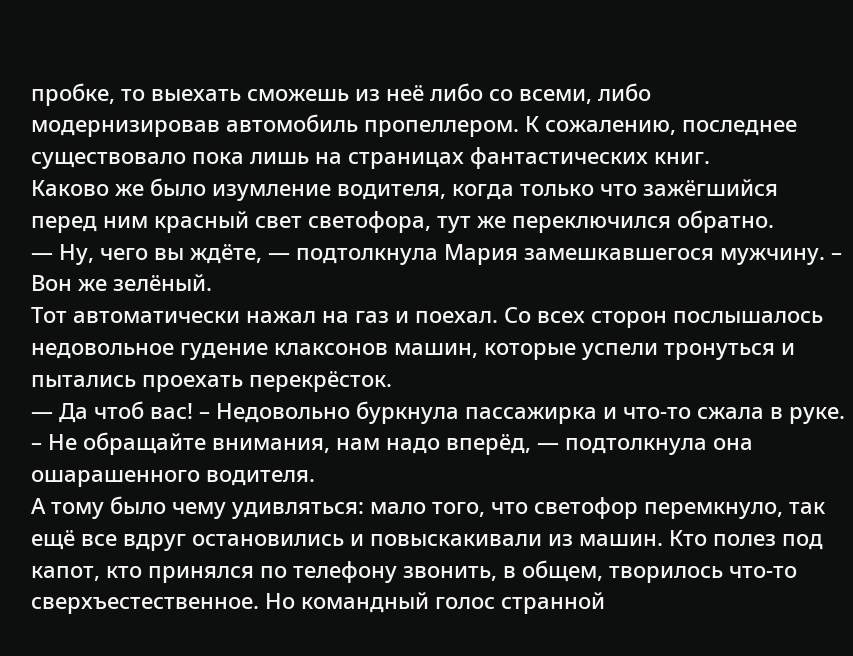пробке, то выехать сможешь из неё либо со всеми, либо модернизировав автомобиль пропеллером. К сожалению, последнее существовало пока лишь на страницах фантастических книг.
Каково же было изумление водителя, когда только что зажёгшийся перед ним красный свет светофора, тут же переключился обратно.
— Ну, чего вы ждёте, — подтолкнула Мария замешкавшегося мужчину. – Вон же зелёный.
Тот автоматически нажал на газ и поехал. Со всех сторон послышалось недовольное гудение клаксонов машин, которые успели тронуться и пытались проехать перекрёсток.
— Да чтоб вас! – Недовольно буркнула пассажирка и что-то сжала в руке. – Не обращайте внимания, нам надо вперёд, — подтолкнула она ошарашенного водителя.
А тому было чему удивляться: мало того, что светофор перемкнуло, так ещё все вдруг остановились и повыскакивали из машин. Кто полез под капот, кто принялся по телефону звонить, в общем, творилось что-то сверхъестественное. Но командный голос странной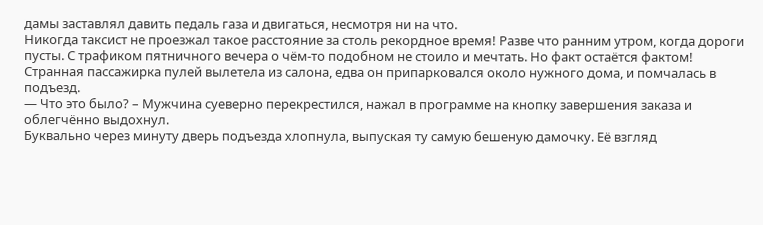дамы заставлял давить педаль газа и двигаться, несмотря ни на что.
Никогда таксист не проезжал такое расстояние за столь рекордное время! Разве что ранним утром, когда дороги пусты. С трафиком пятничного вечера о чём-то подобном не стоило и мечтать. Но факт остаётся фактом!
Странная пассажирка пулей вылетела из салона, едва он припарковался около нужного дома, и помчалась в подъезд.
— Что это было? – Мужчина суеверно перекрестился, нажал в программе на кнопку завершения заказа и облегчённо выдохнул.
Буквально через минуту дверь подъезда хлопнула, выпуская ту самую бешеную дамочку. Её взгляд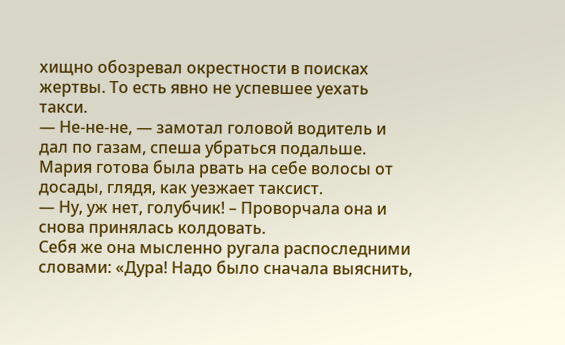хищно обозревал окрестности в поисках жертвы. То есть явно не успевшее уехать такси.
— Не-не-не, — замотал головой водитель и дал по газам, спеша убраться подальше.
Мария готова была рвать на себе волосы от досады, глядя, как уезжает таксист.
— Ну, уж нет, голубчик! – Проворчала она и снова принялась колдовать.
Себя же она мысленно ругала распоследними словами: «Дура! Надо было сначала выяснить,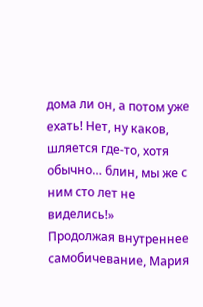дома ли он, а потом уже ехать! Нет, ну каков, шляется где-то, хотя обычно… блин, мы же с ним сто лет не виделись!»
Продолжая внутреннее самобичевание, Мария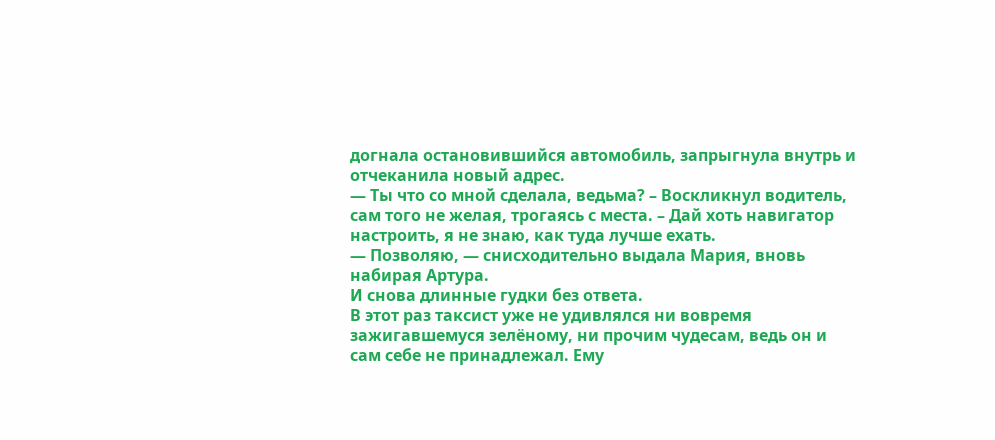догнала остановившийся автомобиль, запрыгнула внутрь и отчеканила новый адрес.
— Ты что со мной сделала, ведьма? – Воскликнул водитель, сам того не желая, трогаясь с места. – Дай хоть навигатор настроить, я не знаю, как туда лучше ехать.
— Позволяю, — снисходительно выдала Мария, вновь набирая Артура.
И снова длинные гудки без ответа.
В этот раз таксист уже не удивлялся ни вовремя зажигавшемуся зелёному, ни прочим чудесам, ведь он и сам себе не принадлежал. Ему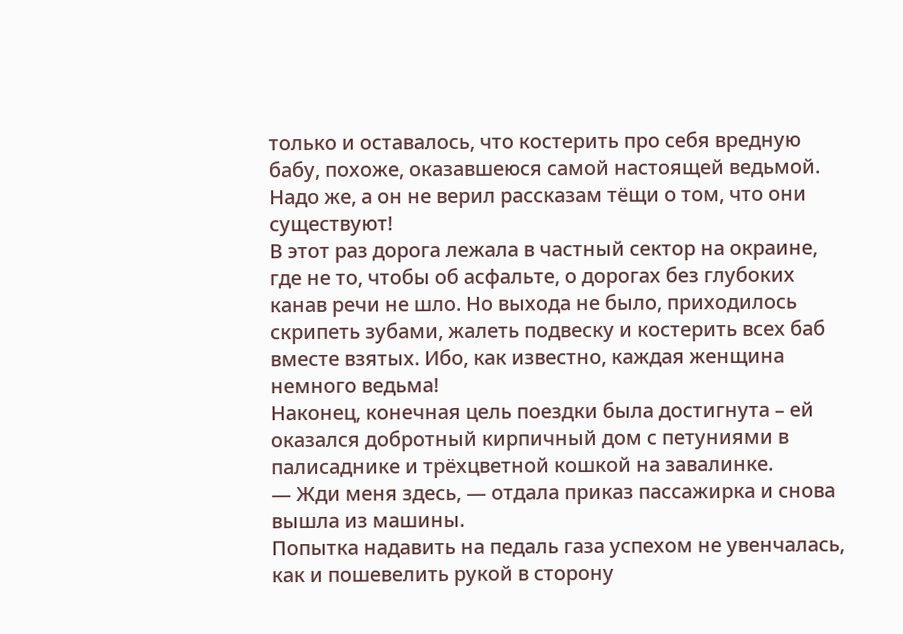только и оставалось, что костерить про себя вредную бабу, похоже, оказавшеюся самой настоящей ведьмой. Надо же, а он не верил рассказам тёщи о том, что они существуют!
В этот раз дорога лежала в частный сектор на окраине, где не то, чтобы об асфальте, о дорогах без глубоких канав речи не шло. Но выхода не было, приходилось скрипеть зубами, жалеть подвеску и костерить всех баб вместе взятых. Ибо, как известно, каждая женщина немного ведьма!
Наконец, конечная цель поездки была достигнута – ей оказался добротный кирпичный дом с петуниями в палисаднике и трёхцветной кошкой на завалинке.
— Жди меня здесь, — отдала приказ пассажирка и снова вышла из машины.
Попытка надавить на педаль газа успехом не увенчалась, как и пошевелить рукой в сторону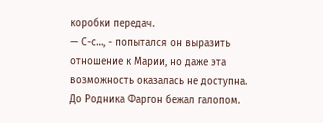коробки передач.
— С-с…, - попытался он выразить отношение к Марии, но даже эта возможность оказалась не доступна.
До Родника Фаргон бежал галопом.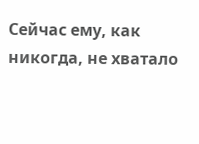Сейчас ему, как никогда, не хватало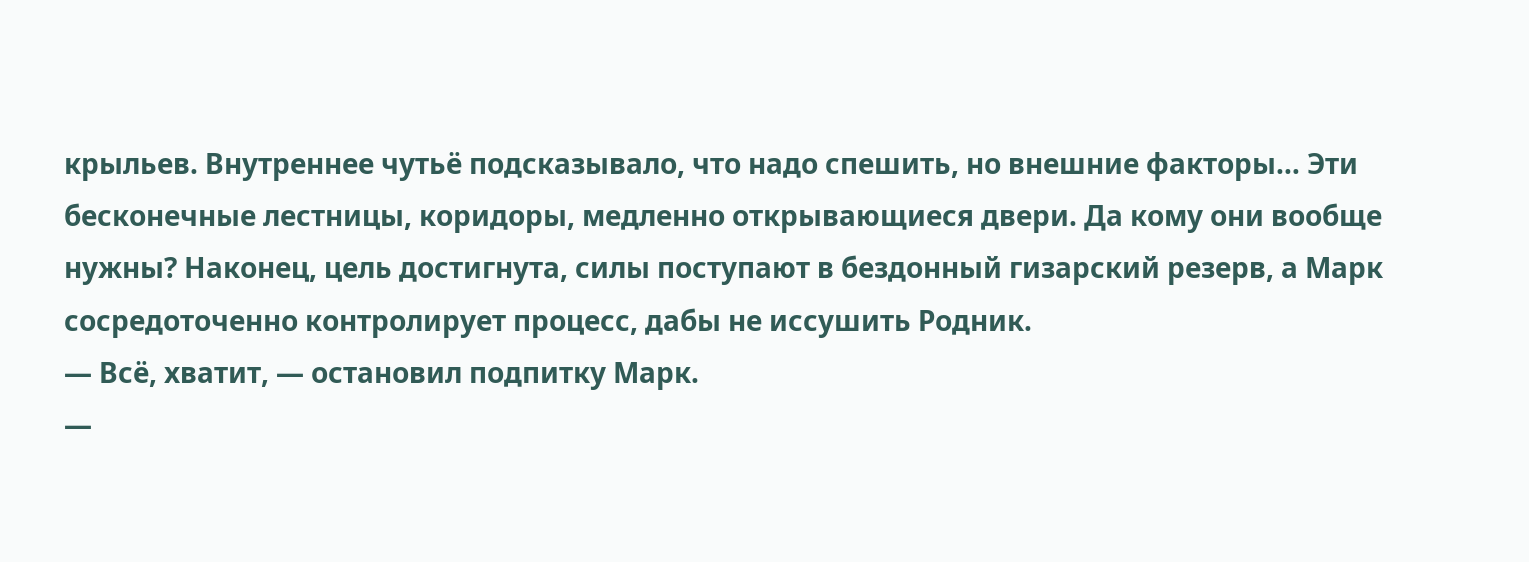крыльев. Внутреннее чутьё подсказывало, что надо спешить, но внешние факторы… Эти бесконечные лестницы, коридоры, медленно открывающиеся двери. Да кому они вообще нужны? Наконец, цель достигнута, силы поступают в бездонный гизарский резерв, а Марк сосредоточенно контролирует процесс, дабы не иссушить Родник.
— Всё, хватит, — остановил подпитку Марк.
—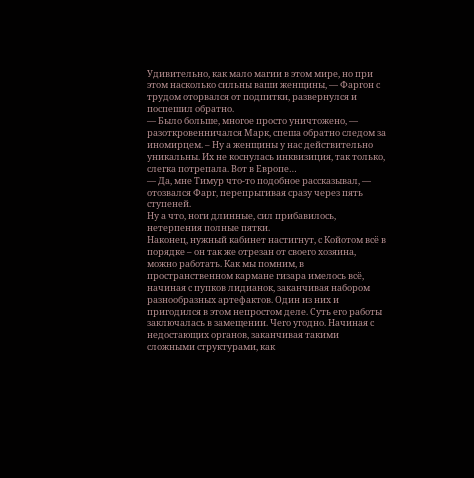Удивительно, как мало магии в этом мире, но при этом насколько сильны ваши женщины, — Фаргон с трудом оторвался от подпитки, развернулся и поспешил обратно.
— Было больше, многое просто уничтожено, — разоткровенничался Марк, спеша обратно следом за иномирцем. – Ну а женщины у нас действительно уникальны. Их не коснулась инквизиция, так только, слегка потрепала. Вот в Европе…
— Да, мне Тимур что-то подобное рассказывал, — отозвался Фарг, перепрыгивая сразу через пять ступеней.
Ну а что, ноги длинные, сил прибавилось, нетерпения полные пятки.
Наконец, нужный кабинет настигнут, с Койотом всё в порядке – он так же отрезан от своего хозяина, можно работать. Как мы помним, в пространственном кармане гизара имелось всё, начиная с пупков лидианок, заканчивая набором разнообразных артефактов. Один из них и пригодился в этом непростом деле. Суть его работы заключалась в замещении. Чего угодно. Начиная с недостающих органов, заканчивая такими сложными структурами, как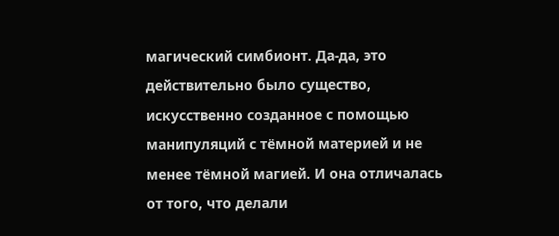магический симбионт. Да-да, это действительно было существо, искусственно созданное с помощью манипуляций с тёмной материей и не менее тёмной магией. И она отличалась от того, что делали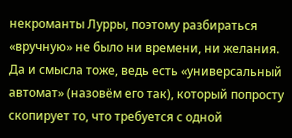некроманты Лурры, поэтому разбираться «вручную» не было ни времени, ни желания. Да и смысла тоже, ведь есть «универсальный автомат» (назовём его так), который попросту скопирует то, что требуется с одной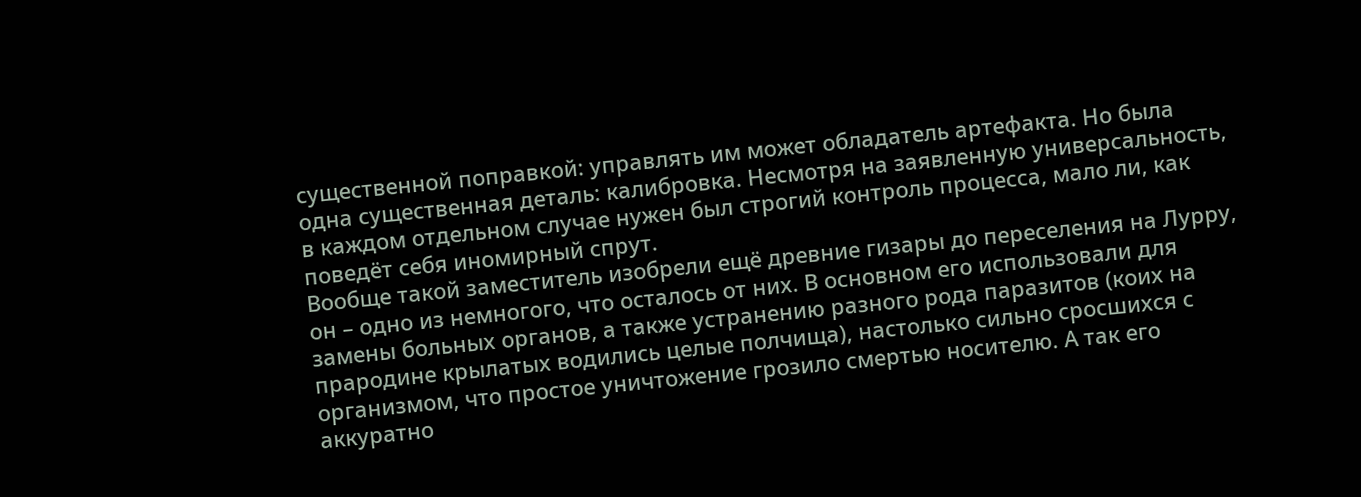существенной поправкой: управлять им может обладатель артефакта. Но была одна существенная деталь: калибровка. Несмотря на заявленную универсальность, в каждом отдельном случае нужен был строгий контроль процесса, мало ли, как поведёт себя иномирный спрут.
Вообще такой заместитель изобрели ещё древние гизары до переселения на Лурру, он – одно из немногого, что осталось от них. В основном его использовали для замены больных органов, а также устранению разного рода паразитов (коих на прародине крылатых водились целые полчища), настолько сильно сросшихся с организмом, что простое уничтожение грозило смертью носителю. А так его аккуратно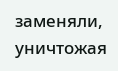заменяли, уничтожая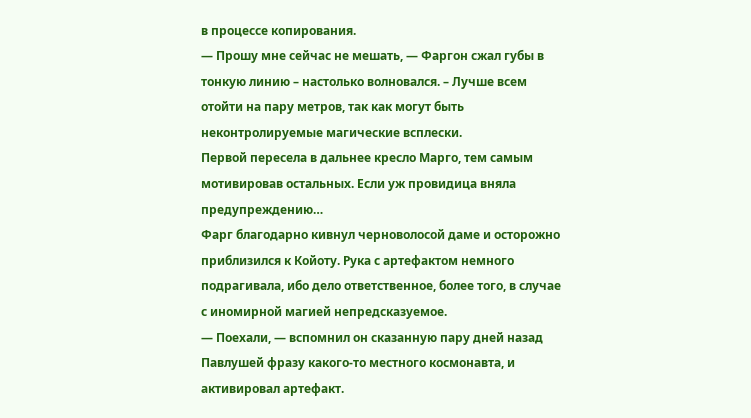в процессе копирования.
— Прошу мне сейчас не мешать, — Фаргон сжал губы в тонкую линию – настолько волновался. – Лучше всем отойти на пару метров, так как могут быть неконтролируемые магические всплески.
Первой пересела в дальнее кресло Марго, тем самым мотивировав остальных. Если уж провидица вняла предупреждению…
Фарг благодарно кивнул черноволосой даме и осторожно приблизился к Койоту. Рука с артефактом немного подрагивала, ибо дело ответственное, более того, в случае с иномирной магией непредсказуемое.
— Поехали, — вспомнил он сказанную пару дней назад Павлушей фразу какого-то местного космонавта, и активировал артефакт.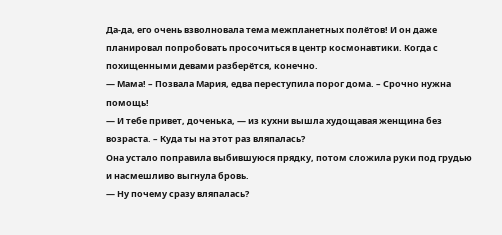Да-да, его очень взволновала тема межпланетных полётов! И он даже планировал попробовать просочиться в центр космонавтики. Когда с похищенными девами разберётся, конечно.
— Мама! – Позвала Мария, едва переступила порог дома. – Срочно нужна помощь!
— И тебе привет, доченька, — из кухни вышла худощавая женщина без возраста. – Куда ты на этот раз вляпалась?
Она устало поправила выбившуюся прядку, потом сложила руки под грудью и насмешливо выгнула бровь.
— Ну почему сразу вляпалась?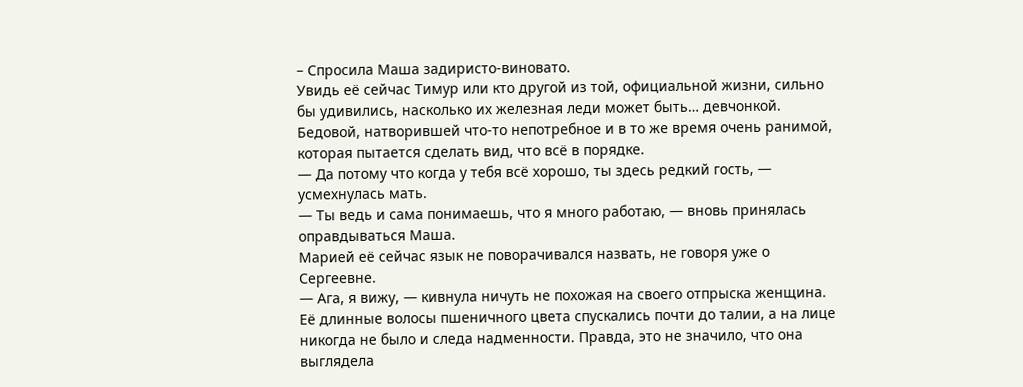– Спросила Маша задиристо-виновато.
Увидь её сейчас Тимур или кто другой из той, официальной жизни, сильно бы удивились, насколько их железная леди может быть… девчонкой. Бедовой, натворившей что-то непотребное и в то же время очень ранимой, которая пытается сделать вид, что всё в порядке.
— Да потому что когда у тебя всё хорошо, ты здесь редкий гость, — усмехнулась мать.
— Ты ведь и сама понимаешь, что я много работаю, — вновь принялась оправдываться Маша.
Марией её сейчас язык не поворачивался назвать, не говоря уже о Сергеевне.
— Ага, я вижу, — кивнула ничуть не похожая на своего отпрыска женщина. Её длинные волосы пшеничного цвета спускались почти до талии, а на лице никогда не было и следа надменности. Правда, это не значило, что она выглядела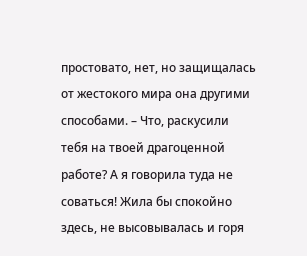простовато, нет, но защищалась от жестокого мира она другими способами. – Что, раскусили тебя на твоей драгоценной работе? А я говорила туда не соваться! Жила бы спокойно здесь, не высовывалась и горя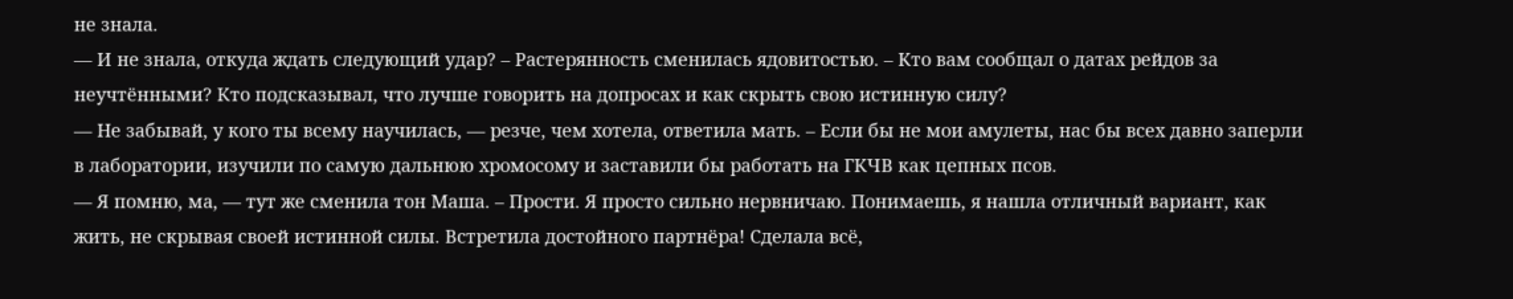не знала.
— И не знала, откуда ждать следующий удар? – Растерянность сменилась ядовитостью. – Кто вам сообщал о датах рейдов за неучтёнными? Кто подсказывал, что лучше говорить на допросах и как скрыть свою истинную силу?
— Не забывай, у кого ты всему научилась, — резче, чем хотела, ответила мать. – Если бы не мои амулеты, нас бы всех давно заперли в лаборатории, изучили по самую дальнюю хромосому и заставили бы работать на ГКЧВ как цепных псов.
— Я помню, ма, — тут же сменила тон Маша. – Прости. Я просто сильно нервничаю. Понимаешь, я нашла отличный вариант, как жить, не скрывая своей истинной силы. Встретила достойного партнёра! Сделала всё,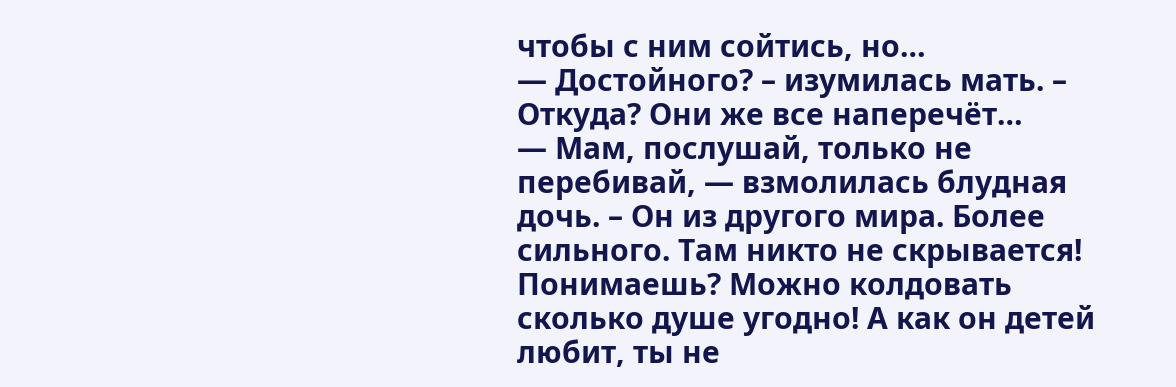чтобы с ним сойтись, но…
— Достойного? – изумилась мать. – Откуда? Они же все наперечёт…
— Мам, послушай, только не перебивай, — взмолилась блудная дочь. – Он из другого мира. Более сильного. Там никто не скрывается! Понимаешь? Можно колдовать сколько душе угодно! А как он детей любит, ты не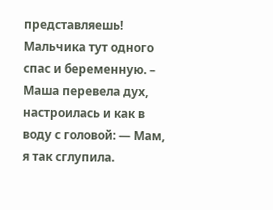представляешь! Мальчика тут одного спас и беременную. – Маша перевела дух, настроилась и как в воду с головой: — Мам, я так сглупила.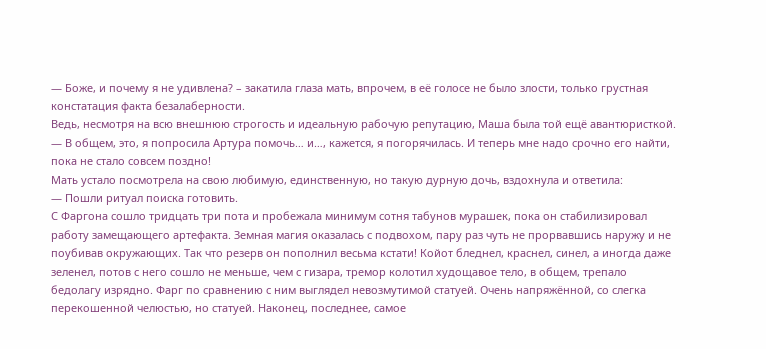— Боже, и почему я не удивлена? – закатила глаза мать, впрочем, в её голосе не было злости, только грустная констатация факта безалаберности.
Ведь, несмотря на всю внешнюю строгость и идеальную рабочую репутацию, Маша была той ещё авантюристкой.
— В общем, это, я попросила Артура помочь… и…, кажется, я погорячилась. И теперь мне надо срочно его найти, пока не стало совсем поздно!
Мать устало посмотрела на свою любимую, единственную, но такую дурную дочь, вздохнула и ответила:
— Пошли ритуал поиска готовить.
С Фаргона сошло тридцать три пота и пробежала минимум сотня табунов мурашек, пока он стабилизировал работу замещающего артефакта. Земная магия оказалась с подвохом, пару раз чуть не прорвавшись наружу и не поубивав окружающих. Так что резерв он пополнил весьма кстати! Койот бледнел, краснел, синел, а иногда даже зеленел, потов с него сошло не меньше, чем с гизара, тремор колотил худощавое тело, в общем, трепало бедолагу изрядно. Фарг по сравнению с ним выглядел невозмутимой статуей. Очень напряжённой, со слегка перекошенной челюстью, но статуей. Наконец, последнее, самое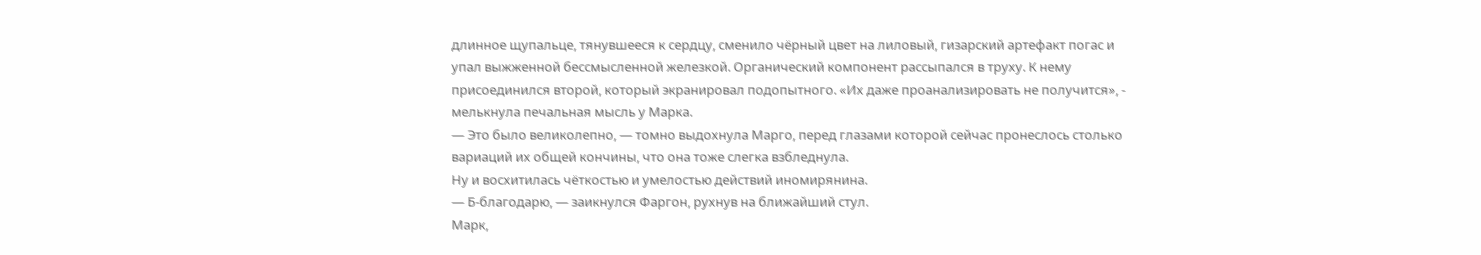длинное щупальце, тянувшееся к сердцу, сменило чёрный цвет на лиловый, гизарский артефакт погас и упал выжженной бессмысленной железкой. Органический компонент рассыпался в труху. К нему присоединился второй, который экранировал подопытного. «Их даже проанализировать не получится», - мелькнула печальная мысль у Марка.
— Это было великолепно, — томно выдохнула Марго, перед глазами которой сейчас пронеслось столько вариаций их общей кончины, что она тоже слегка взбледнула.
Ну и восхитилась чёткостью и умелостью действий иномирянина.
— Б-благодарю, — заикнулся Фаргон, рухнув на ближайший стул.
Марк,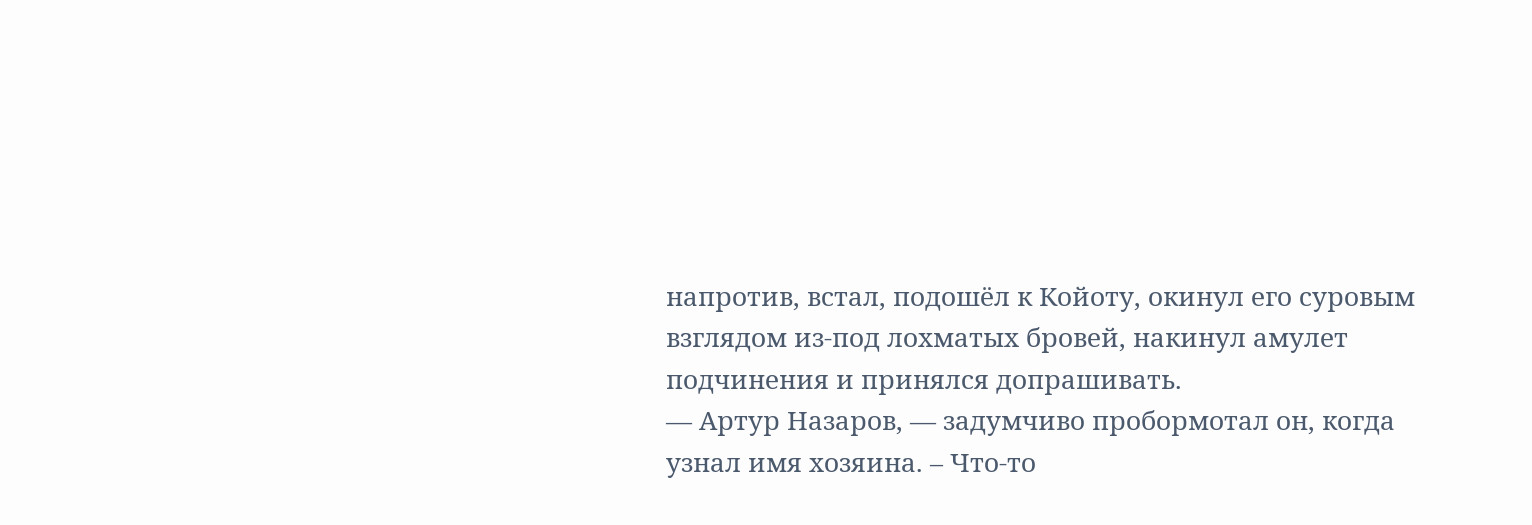напротив, встал, подошёл к Койоту, окинул его суровым взглядом из-под лохматых бровей, накинул амулет подчинения и принялся допрашивать.
— Артур Назаров, — задумчиво пробормотал он, когда узнал имя хозяина. – Что-то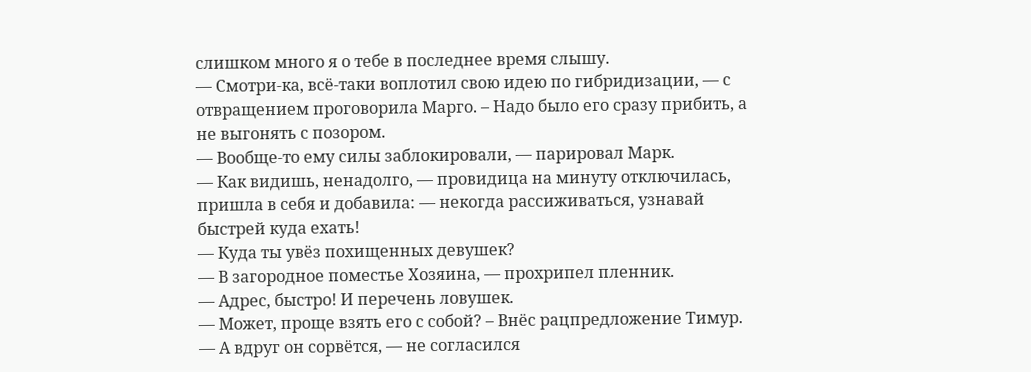слишком много я о тебе в последнее время слышу.
— Смотри-ка, всё-таки воплотил свою идею по гибридизации, — с отвращением проговорила Марго. – Надо было его сразу прибить, а не выгонять с позором.
— Вообще-то ему силы заблокировали, — парировал Марк.
— Как видишь, ненадолго, — провидица на минуту отключилась, пришла в себя и добавила: — некогда рассиживаться, узнавай быстрей куда ехать!
— Куда ты увёз похищенных девушек?
— В загородное поместье Хозяина, — прохрипел пленник.
— Адрес, быстро! И перечень ловушек.
— Может, проще взять его с собой? – Внёс рацпредложение Тимур.
— А вдруг он сорвётся, — не согласился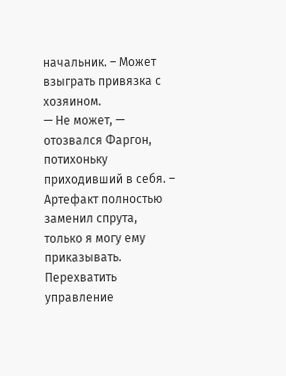начальник. – Может взыграть привязка с хозяином.
— Не может, — отозвался Фаргон, потихоньку приходивший в себя. – Артефакт полностью заменил спрута, только я могу ему приказывать. Перехватить управление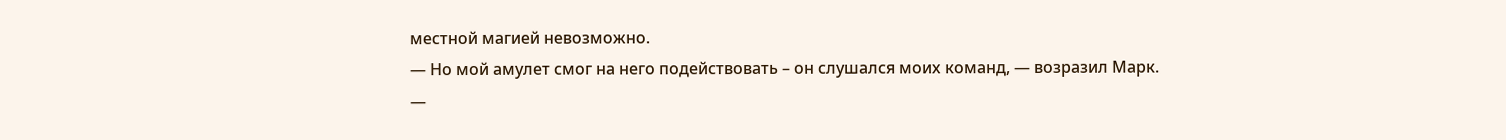местной магией невозможно.
— Но мой амулет смог на него подействовать – он слушался моих команд, — возразил Марк.
—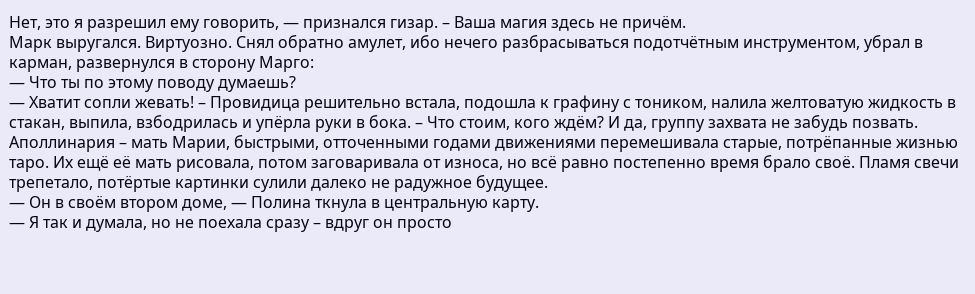Нет, это я разрешил ему говорить, — признался гизар. – Ваша магия здесь не причём.
Марк выругался. Виртуозно. Снял обратно амулет, ибо нечего разбрасываться подотчётным инструментом, убрал в карман, развернулся в сторону Марго:
— Что ты по этому поводу думаешь?
— Хватит сопли жевать! – Провидица решительно встала, подошла к графину с тоником, налила желтоватую жидкость в стакан, выпила, взбодрилась и упёрла руки в бока. – Что стоим, кого ждём? И да, группу захвата не забудь позвать.
Аполлинария – мать Марии, быстрыми, отточенными годами движениями перемешивала старые, потрёпанные жизнью таро. Их ещё её мать рисовала, потом заговаривала от износа, но всё равно постепенно время брало своё. Пламя свечи трепетало, потёртые картинки сулили далеко не радужное будущее.
— Он в своём втором доме, — Полина ткнула в центральную карту.
— Я так и думала, но не поехала сразу – вдруг он просто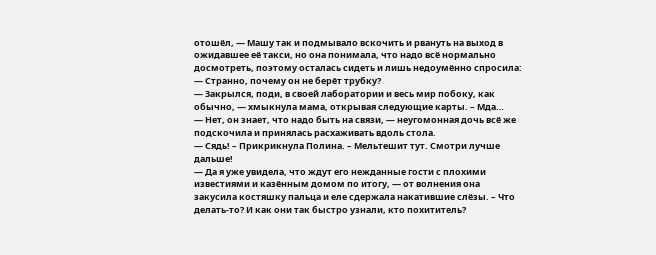отошёл, — Машу так и подмывало вскочить и рвануть на выход в ожидавшее её такси, но она понимала, что надо всё нормально досмотреть, поэтому осталась сидеть и лишь недоумённо спросила: — Странно, почему он не берёт трубку?
— Закрылся, поди, в своей лаборатории и весь мир побоку, как обычно, — хмыкнула мама, открывая следующие карты. – Мда…
— Нет, он знает, что надо быть на связи, — неугомонная дочь всё же подскочила и принялась расхаживать вдоль стола.
— Сядь! – Прикрикнула Полина. – Мельтешит тут. Смотри лучше дальше!
— Да я уже увидела, что ждут его нежданные гости с плохими известиями и казённым домом по итогу, — от волнения она закусила костяшку пальца и еле сдержала накатившие слёзы. – Что делать-то? И как они так быстро узнали, кто похититель?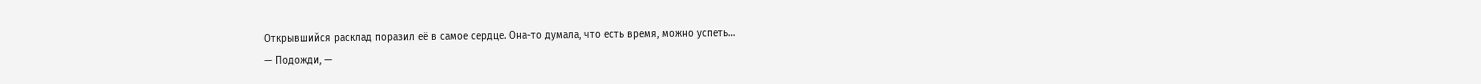Открывшийся расклад поразил её в самое сердце. Она-то думала, что есть время, можно успеть…
— Подожди, —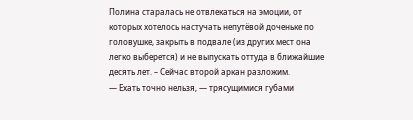Полина старалась не отвлекаться на эмоции, от которых хотелось настучать непутёвой доченьке по головушке, закрыть в подвале (из других мест она легко выберется) и не выпускать оттуда в ближайшие десять лет. – Сейчас второй аркан разложим.
— Ехать точно нельзя, — трясущимися губами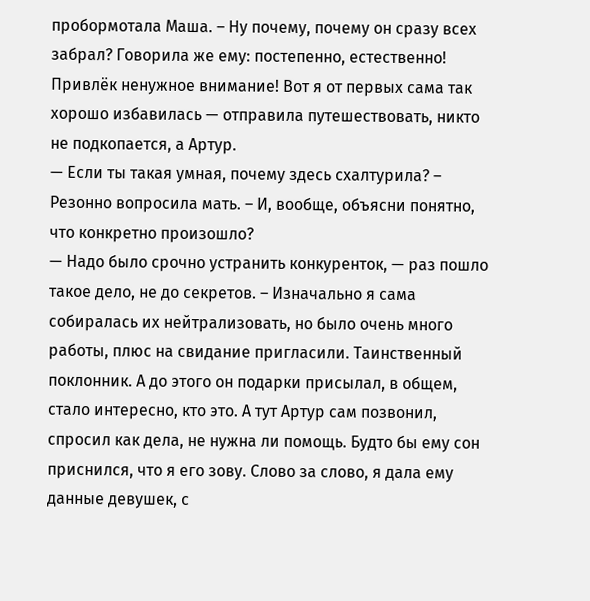пробормотала Маша. – Ну почему, почему он сразу всех забрал? Говорила же ему: постепенно, естественно! Привлёк ненужное внимание! Вот я от первых сама так хорошо избавилась — отправила путешествовать, никто не подкопается, а Артур.
— Если ты такая умная, почему здесь схалтурила? – Резонно вопросила мать. – И, вообще, объясни понятно, что конкретно произошло?
— Надо было срочно устранить конкуренток, — раз пошло такое дело, не до секретов. – Изначально я сама собиралась их нейтрализовать, но было очень много работы, плюс на свидание пригласили. Таинственный поклонник. А до этого он подарки присылал, в общем, стало интересно, кто это. А тут Артур сам позвонил, спросил как дела, не нужна ли помощь. Будто бы ему сон приснился, что я его зову. Слово за слово, я дала ему данные девушек, с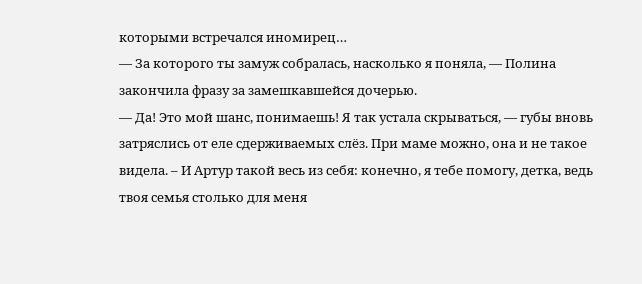которыми встречался иномирец…
— За которого ты замуж собралась, насколько я поняла, — Полина закончила фразу за замешкавшейся дочерью.
— Да! Это мой шанс, понимаешь! Я так устала скрываться, — губы вновь затряслись от еле сдерживаемых слёз. При маме можно, она и не такое видела. – И Артур такой весь из себя: конечно, я тебе помогу, детка, ведь твоя семья столько для меня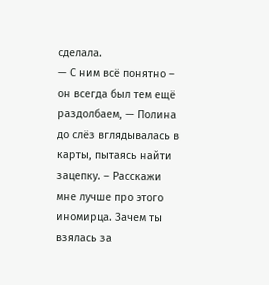сделала.
— С ним всё понятно – он всегда был тем ещё раздолбаем, — Полина до слёз вглядывалась в карты, пытаясь найти зацепку. – Расскажи мне лучше про этого иномирца. Зачем ты взялась за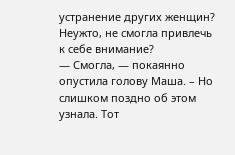устранение других женщин? Неужто, не смогла привлечь к себе внимание?
— Смогла, — покаянно опустила голову Маша. – Но слишком поздно об этом узнала. Тот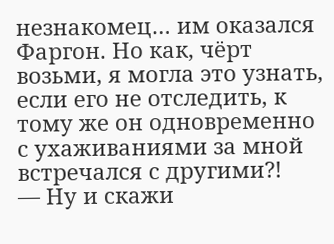незнакомец… им оказался Фаргон. Но как, чёрт возьми, я могла это узнать, если его не отследить, к тому же он одновременно с ухаживаниями за мной встречался с другими?!
— Ну и скажи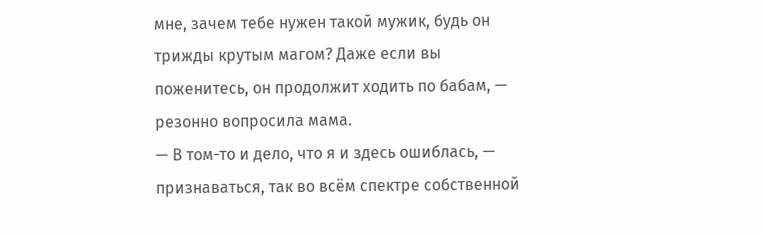мне, зачем тебе нужен такой мужик, будь он трижды крутым магом? Даже если вы поженитесь, он продолжит ходить по бабам, — резонно вопросила мама.
— В том-то и дело, что я и здесь ошиблась, — признаваться, так во всём спектре собственной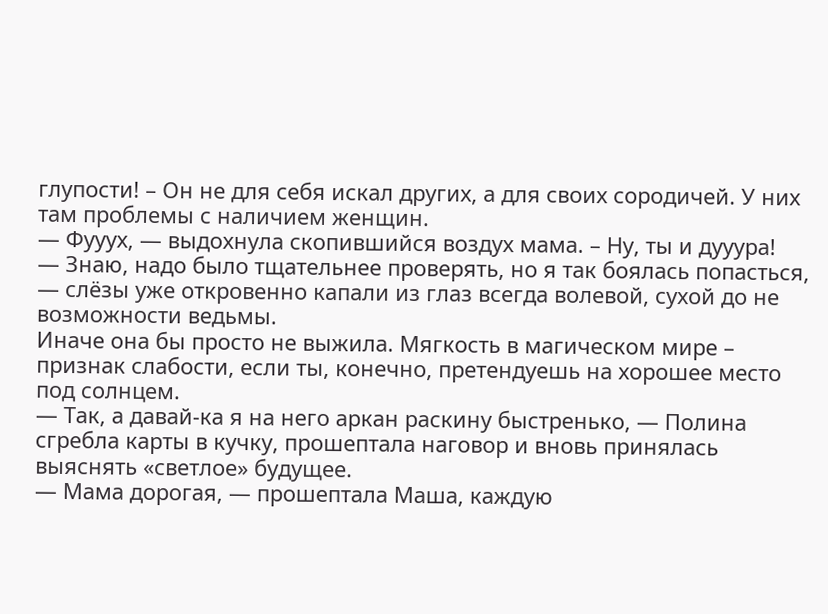глупости! – Он не для себя искал других, а для своих сородичей. У них там проблемы с наличием женщин.
— Фууух, — выдохнула скопившийся воздух мама. – Ну, ты и дууура!
— Знаю, надо было тщательнее проверять, но я так боялась попасться, — слёзы уже откровенно капали из глаз всегда волевой, сухой до не возможности ведьмы.
Иначе она бы просто не выжила. Мягкость в магическом мире – признак слабости, если ты, конечно, претендуешь на хорошее место под солнцем.
— Так, а давай-ка я на него аркан раскину быстренько, — Полина сгребла карты в кучку, прошептала наговор и вновь принялась выяснять «светлое» будущее.
— Мама дорогая, — прошептала Маша, каждую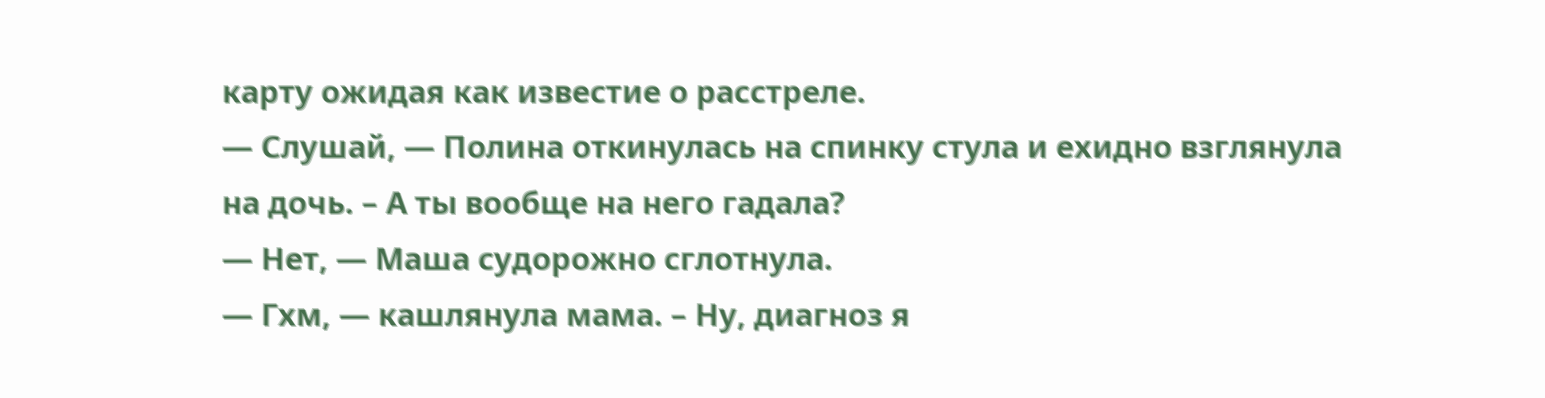карту ожидая как известие о расстреле.
— Слушай, — Полина откинулась на спинку стула и ехидно взглянула на дочь. – А ты вообще на него гадала?
— Нет, — Маша судорожно сглотнула.
— Гхм, — кашлянула мама. – Ну, диагноз я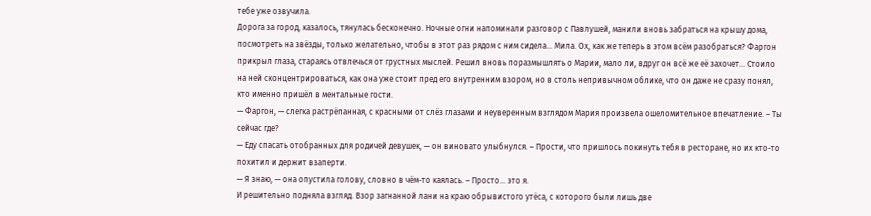тебе уже озвучила.
Дорога за город, казалось, тянулась бесконечно. Ночные огни напоминали разговор с Павлушей, манили вновь забраться на крышу дома, посмотреть на звёзды, только желательно, чтобы в этот раз рядом с ним сидела… Мила. Ох, как же теперь в этом всём разобраться? Фаргон прикрыл глаза, стараясь отвлечься от грустных мыслей. Решил вновь поразмышлять о Марии, мало ли, вдруг он всё же её захочет… Стоило на ней сконцентрироваться, как она уже стоит пред его внутренним взором, но в столь непривычном облике, что он даже не сразу понял, кто именно пришёл в ментальные гости.
— Фаргон, — слегка растрёпанная, с красными от слёз глазами и неуверенным взглядом Мария произвела ошеломительное впечатление. – Ты сейчас где?
— Еду спасать отобранных для родичей девушек, — он виновато улыбнулся. – Прости, что пришлось покинуть тебя в ресторане, но их кто-то похитил и держит взаперти.
— Я знаю, — она опустила голову, словно в чём-то каялась. – Просто… это я.
И решительно подняла взгляд. Взор загнанной лани на краю обрывистого утёса, с которого были лишь две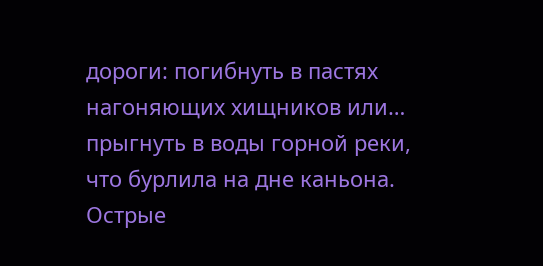дороги: погибнуть в пастях нагоняющих хищников или… прыгнуть в воды горной реки, что бурлила на дне каньона. Острые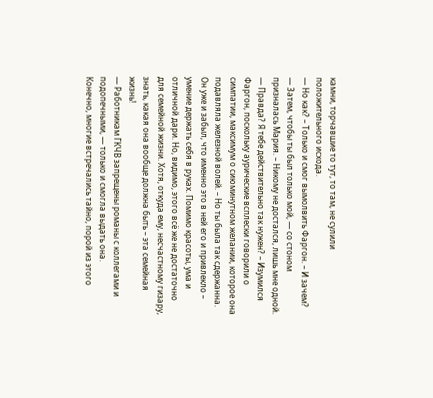камни, торчавшие то тут, то там, не сулили положительного исхода.
— Но как? – Только и смог вымолвить Фаргон. – И зачем?
— Затем, чтобы ты был только мой, — со стоном призналась Мария. – Никому не достался, лишь мне одной.
— Правда? Я тебе действительно так нужен? – Изумился Фаргон, поскольку аурические всплески говорили о симпатии, максимум о сиюминутном желании, которое она подавляла железной волей. – Но ты была так сдержанна.
Он уже и забыл, что именно это в ней его и привлекло – умение держать себя в руках. Помимо красоты, ума и отличной дари. Но, видимо, этого всё же не достаточно для семейной жизни. Хотя, откуда ему, несчастному гизару, знать, какая она вообще должна быть – эта семейная жизнь!
— Работникам ГКЧВ запрещены романы с коллегами и подопечными, — только и смогла выдать она.
Конечно, многие встречались тайно, порой из этого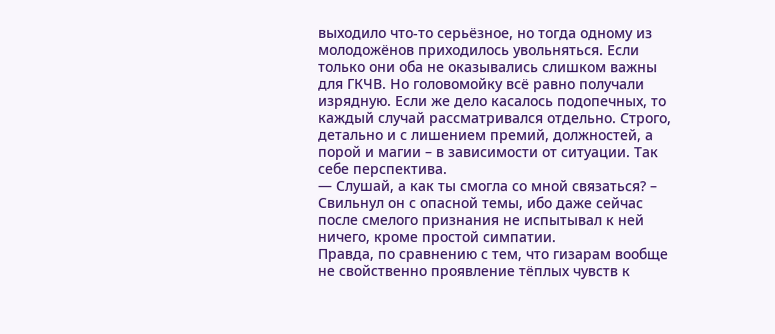выходило что-то серьёзное, но тогда одному из молодожёнов приходилось увольняться. Если только они оба не оказывались слишком важны для ГКЧВ. Но головомойку всё равно получали изрядную. Если же дело касалось подопечных, то каждый случай рассматривался отдельно. Строго, детально и с лишением премий, должностей, а порой и магии – в зависимости от ситуации. Так себе перспектива.
— Слушай, а как ты смогла со мной связаться? – Свильнул он с опасной темы, ибо даже сейчас после смелого признания не испытывал к ней ничего, кроме простой симпатии.
Правда, по сравнению с тем, что гизарам вообще не свойственно проявление тёплых чувств к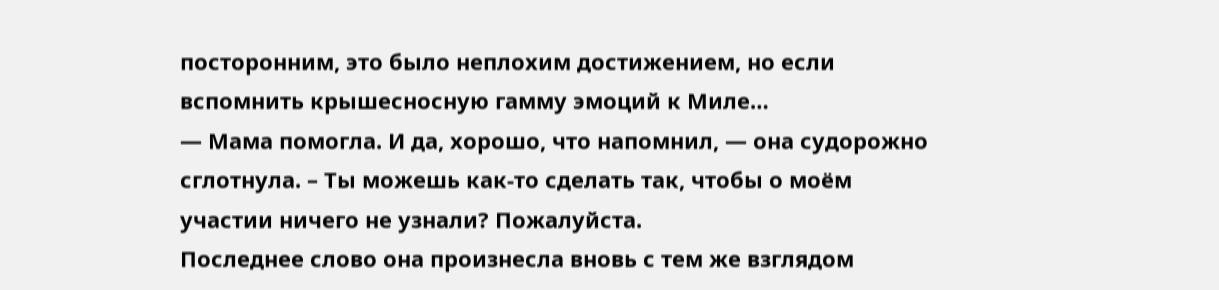посторонним, это было неплохим достижением, но если вспомнить крышесносную гамму эмоций к Миле…
— Мама помогла. И да, хорошо, что напомнил, — она судорожно сглотнула. – Ты можешь как-то сделать так, чтобы о моём участии ничего не узнали? Пожалуйста.
Последнее слово она произнесла вновь с тем же взглядом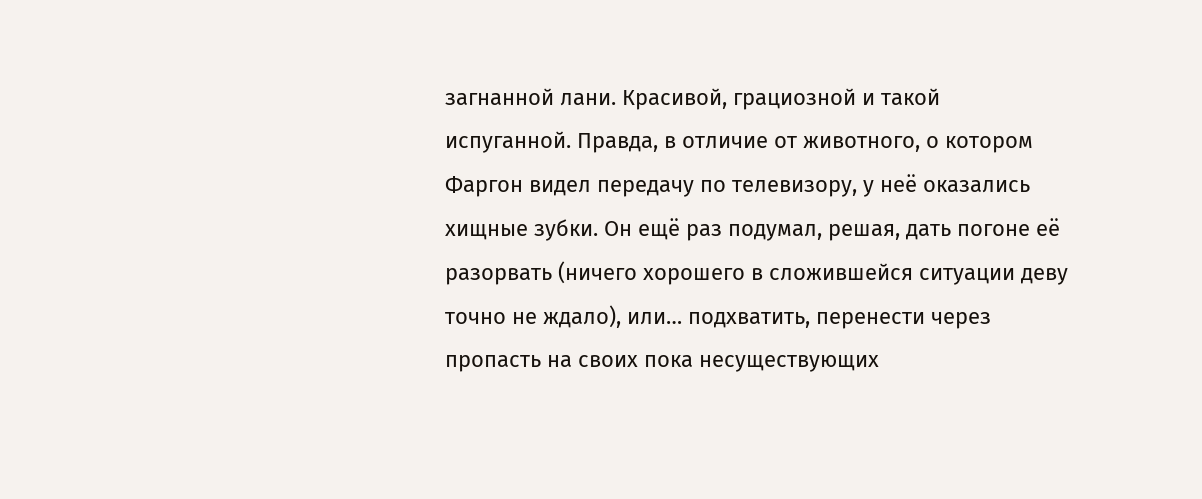загнанной лани. Красивой, грациозной и такой испуганной. Правда, в отличие от животного, о котором Фаргон видел передачу по телевизору, у неё оказались хищные зубки. Он ещё раз подумал, решая, дать погоне её разорвать (ничего хорошего в сложившейся ситуации деву точно не ждало), или… подхватить, перенести через пропасть на своих пока несуществующих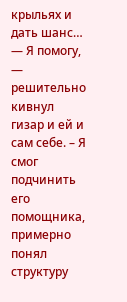крыльях и дать шанс…
— Я помогу, — решительно кивнул гизар и ей и сам себе. – Я смог подчинить его помощника, примерно понял структуру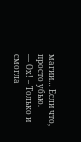магии… Если что, просто убью.
— Ох! – Только и смогла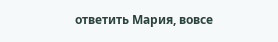ответить Мария, вовсе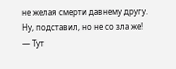не желая смерти давнему другу.
Ну, подставил, но не со зла же!
— Тут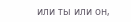или ты или он,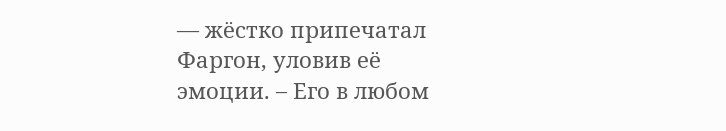— жёстко припечатал Фаргон, уловив её эмоции. – Его в любом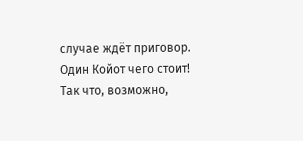случае ждёт приговор. Один Койот чего стоит! Так что, возможно,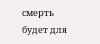смерть будет для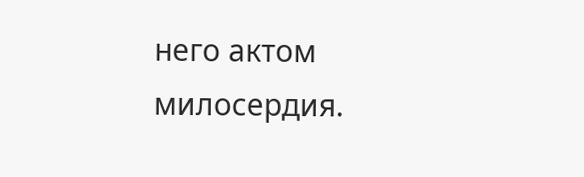него актом милосердия.